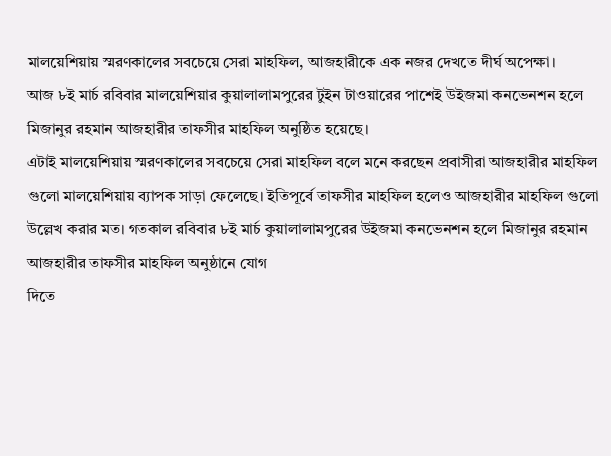মালয়েশিয়ায় স্মরণকালের সবচেয়ে সেরা মাহফিল, আজহারীকে এক নজর দেখতে দীর্ঘ অপেক্ষা।
আজ ৮ই মার্চ রবিবার মালয়েশিয়ার কুয়ালালামপুরের টুইন টাওয়ারের পাশেই উইজমা কনভেনশন হলে মিজানুর রহমান আজহারীর তাফসীর মাহফিল অনুষ্ঠিত হয়েছে।
এটাই মালয়েশিয়ায় স্মরণকালের সবচেয়ে সেরা মাহফিল বলে মনে করছেন প্রবাসীরা আজহারীর মাহফিল গুলো মালয়েশিয়ায় ব্যাপক সাড়া ফেলেছে। ইতিপূর্বে তাফসীর মাহফিল হলেও আজহারীর মাহফিল গুলো উল্লেখ করার মত। গতকাল রবিবার ৮ই মার্চ কুয়ালালামপুরের উইজমা কনভেনশন হলে মিজানুর রহমান আজহারীর তাফসীর মাহফিল অনুষ্ঠানে যোগ
দিতে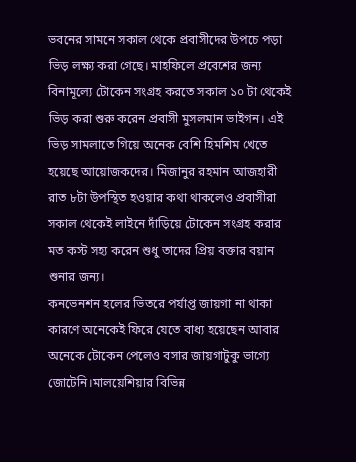ভবনের সামনে সকাল থেকে প্রবাসীদের উপচে পড়া ভিড় লক্ষ্য করা গেছে। মাহফিলে প্রবেশের জন্য বিনামূল্যে টোকেন সংগ্রহ করতে সকাল ১০ টা থেকেই ভিড় করা শুরু করেন প্রবাসী মুসলমান ভাইগন। এই ভিড় সামলাতে গিয়ে অনেক বেশি হিমশিম খেতে হয়েছে আয়োজকদের। মিজানুর রহমান আজহারী রাত ৮টা উপস্থিত হওয়ার কথা থাকলেও প্রবাসীরা সকাল থেকেই লাইনে দাঁড়িয়ে টোকেন সংগ্রহ করার মত কস্ট সহ্য করেন শুধু তাদের প্রিয় বক্তার বয়ান শুনার জন্য।
কনভেনশন হলের ভিতরে পর্যাপ্ত জায়গা না থাকা কারণে অনেকেই ফিরে যেতে বাধ্য হয়েছেন আবার অনেকে টোকেন পেলেও বসার জায়গাটুকু ভাগ্যে জোটেনি।মালয়েশিয়ার বিভিন্ন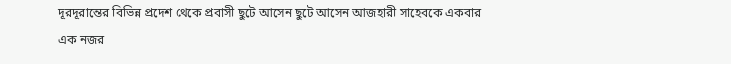দূরদূরান্তের বিভিন্ন প্রদেশ থেকে প্রবাসী ছুটে আসেন ছুটে আসেন আজহারী সাহেবকে একবার এক নজর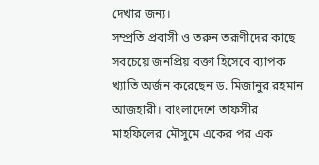দেখার জন্য।
সম্প্রতি প্রবাসী ও তরুন তরূণীদের কাছে সবচেয়ে জনপ্রিয় বক্তা হিসেবে ব্যাপক খ্যাতি অর্জন করেছেন ড. মিজানুর রহমান আজহারী। বাংলাদেশে তাফসীর মাহফিলের মৌসুমে একের পর এক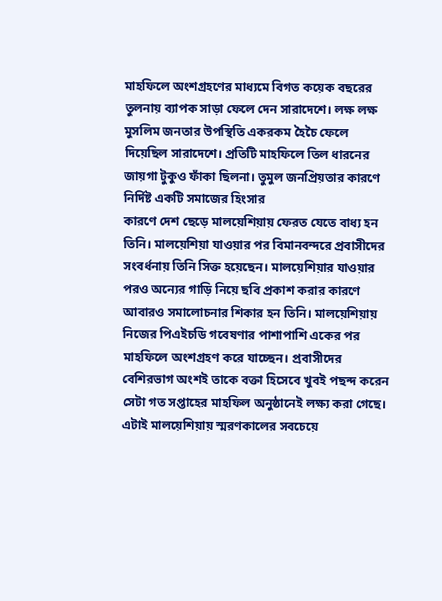মাহফিলে অংশগ্রহণের মাধ্যমে বিগত কয়েক বছরের তুলনায় ব্যাপক সাড়া ফেলে দেন সারাদেশে। লক্ষ লক্ষ মুসলিম জনতার উপস্থিতি একরকম হৈচৈ ফেলে দিয়েছিল সারাদেশে। প্রতিটি মাহফিলে তিল ধারনের জায়গা টুকুও ফাঁকা ছিলনা। তুমুল জনপ্রিয়তার কারণে নির্দিষ্ট একটি সমাজের হিংসার
কারণে দেশ ছেড়ে মালয়েশিয়ায় ফেরত যেতে বাধ্য হন তিনি। মালয়েশিয়া যাওয়ার পর বিমানবন্দরে প্রবাসীদের সংবর্ধনায় তিনি সিক্ত হয়েছেন। মালয়েশিয়ার যাওয়ার পরও অন্যের গাড়ি নিয়ে ছবি প্রকাশ করার কারণে আবারও সমালোচনার শিকার হন তিনি। মালয়েশিয়ায় নিজের পিএইচডি গবেষণার পাশাপাশি একের পর মাহফিলে অংশগ্রহণ করে যাচ্ছেন। প্রবাসীদের বেশিরভাগ অংশই তাকে বক্তা হিসেবে খুবই পছন্দ করেন সেটা গত সপ্তাহের মাহফিল অনুষ্ঠানেই লক্ষ্য করা গেছে।
এটাই মালয়েশিয়ায় স্মরণকালের সবচেয়ে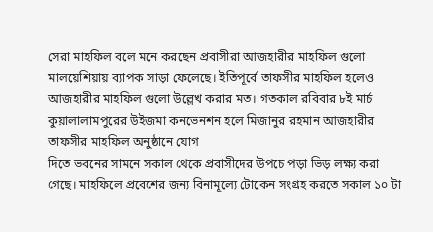সেরা মাহফিল বলে মনে করছেন প্রবাসীরা আজহারীর মাহফিল গুলো মালয়েশিয়ায় ব্যাপক সাড়া ফেলেছে। ইতিপূর্বে তাফসীর মাহফিল হলেও আজহারীর মাহফিল গুলো উল্লেখ করার মত। গতকাল রবিবার ৮ই মার্চ কুয়ালালামপুরের উইজমা কনভেনশন হলে মিজানুর রহমান আজহারীর তাফসীর মাহফিল অনুষ্ঠানে যোগ
দিতে ভবনের সামনে সকাল থেকে প্রবাসীদের উপচে পড়া ভিড় লক্ষ্য করা গেছে। মাহফিলে প্রবেশের জন্য বিনামূল্যে টোকেন সংগ্রহ করতে সকাল ১০ টা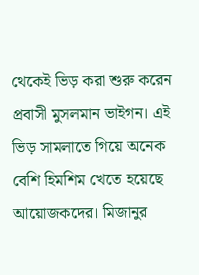থেকেই ভিড় করা শুরু করেন প্রবাসী মুসলমান ভাইগন। এই ভিড় সামলাতে গিয়ে অনেক বেশি হিমশিম খেতে হয়েছে আয়োজকদের। মিজানুর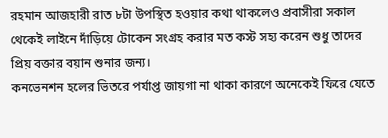রহমান আজহারী রাত ৮টা উপস্থিত হওয়ার কথা থাকলেও প্রবাসীরা সকাল থেকেই লাইনে দাঁড়িয়ে টোকেন সংগ্রহ করার মত কস্ট সহ্য করেন শুধু তাদের প্রিয় বক্তার বয়ান শুনার জন্য।
কনভেনশন হলের ভিতরে পর্যাপ্ত জায়গা না থাকা কারণে অনেকেই ফিরে যেতে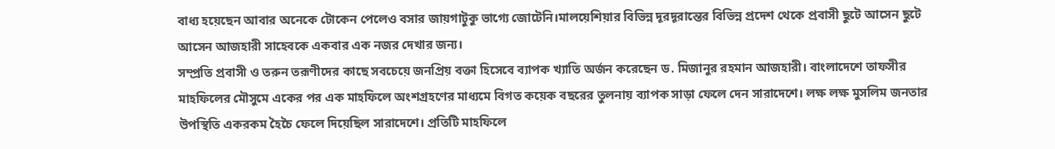বাধ্য হয়েছেন আবার অনেকে টোকেন পেলেও বসার জায়গাটুকু ভাগ্যে জোটেনি।মালয়েশিয়ার বিভিন্ন দূরদূরান্তের বিভিন্ন প্রদেশ থেকে প্রবাসী ছুটে আসেন ছুটে আসেন আজহারী সাহেবকে একবার এক নজর দেখার জন্য।
সম্প্রতি প্রবাসী ও তরুন তরূণীদের কাছে সবচেয়ে জনপ্রিয় বক্তা হিসেবে ব্যাপক খ্যাতি অর্জন করেছেন ড. মিজানুর রহমান আজহারী। বাংলাদেশে তাফসীর মাহফিলের মৌসুমে একের পর এক মাহফিলে অংশগ্রহণের মাধ্যমে বিগত কয়েক বছরের তুলনায় ব্যাপক সাড়া ফেলে দেন সারাদেশে। লক্ষ লক্ষ মুসলিম জনতার উপস্থিতি একরকম হৈচৈ ফেলে দিয়েছিল সারাদেশে। প্রতিটি মাহফিলে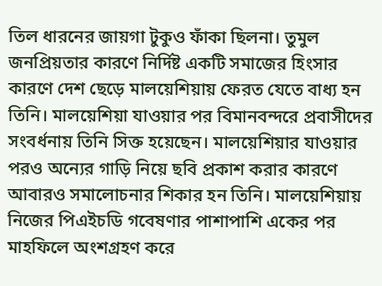তিল ধারনের জায়গা টুকুও ফাঁকা ছিলনা। তুমুল জনপ্রিয়তার কারণে নির্দিষ্ট একটি সমাজের হিংসার
কারণে দেশ ছেড়ে মালয়েশিয়ায় ফেরত যেতে বাধ্য হন তিনি। মালয়েশিয়া যাওয়ার পর বিমানবন্দরে প্রবাসীদের সংবর্ধনায় তিনি সিক্ত হয়েছেন। মালয়েশিয়ার যাওয়ার পরও অন্যের গাড়ি নিয়ে ছবি প্রকাশ করার কারণে আবারও সমালোচনার শিকার হন তিনি। মালয়েশিয়ায় নিজের পিএইচডি গবেষণার পাশাপাশি একের পর মাহফিলে অংশগ্রহণ করে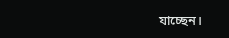যাচ্ছেন।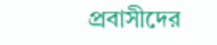প্রবাসীদের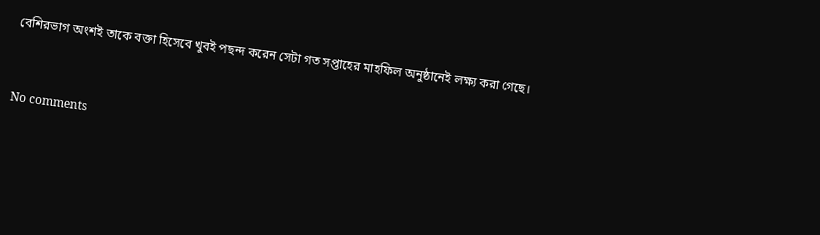বেশিরভাগ অংশই তাকে বক্তা হিসেবে খুবই পছন্দ করেন সেটা গত সপ্তাহের মাহফিল অনুষ্ঠানেই লক্ষ্য করা গেছে।


No comments